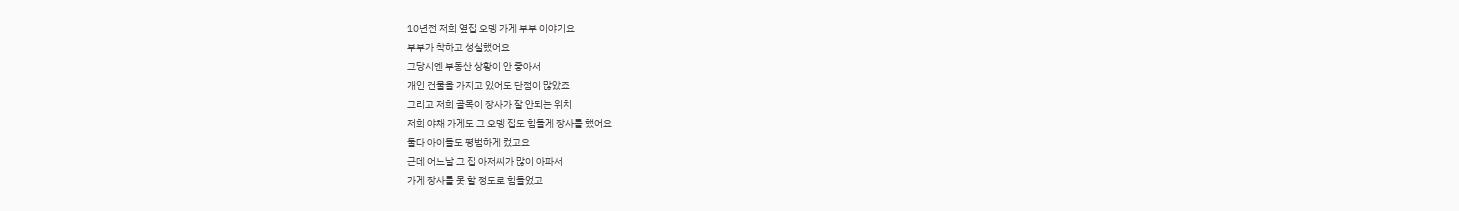10년전 저희 옆집 오뎅 가게 부부 이야기요
부부가 착하고 성실했어요
그당시엔 부동산 상황이 안 좋아서
개인 건물을 가지고 있어도 단점이 많았죠
그리고 저희 골목이 장사가 잘 안되는 위치
저희 야채 가게도 그 오뎅 집도 힘들게 장사를 했어요
둘다 아이들도 평범하게 컸고요
근데 어느날 그 집 아저씨가 많이 아파서
가게 장사를 못 할 정도로 힘들었고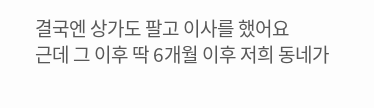결국엔 상가도 팔고 이사를 했어요
근데 그 이후 딱 6개월 이후 저희 동네가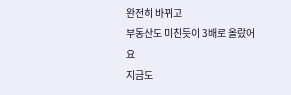완전히 바뀌고
부동산도 미친듯이 3배로 올랐어요
지금도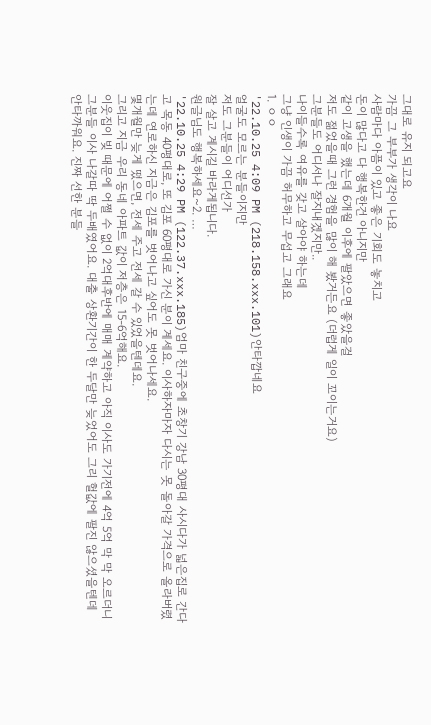그대로 유지 되고요
가끔 그 부부가 생각이 나요
사람마다 아픔이 있고 좋은 기회도 놓치고
돈이 많다고 다 행복한건 아니지만
같이 고생을 했는데 6개월 이후에 팔았으면 좋았을걸
저도 젊었을때 그런 경험을 많이 해 봤거든요 (더럽게 일이 꼬이는거요)
그분들도 어디서나 잘지내겠지만..
나이들수록 여유를 갖고 살아야 하는데
그냥 인생이 가끔 허무하고 무섭고 그래요
1. ㅇㅇ
'22.10.25 4:09 PM (218.158.xxx.101)안타깝네요
얼굴도 모르는 분들이지만
저도 그분들이 어디선가
잘 살고 계시길 바라게됩니다.
원글님도 행복하세요~2. …
'22.10.25 4:29 PM (122.37.xxx.185)엄마 친구중에 초창기 강남 30평대 사시다가 넓은집로 간다고 목동 40평대로, 또 김포 60평대로 가신 분이 계세요. 이사하자마자 다시는 못 돌아갈 가격으로 올라버렸는데 연로하신 지금은 김포를 벗어나고 싶어도 못 벗어나세요.
몇개월만 늦게 떴으면, 전세 주고 전세 갈 수 있었을텐데요.
그리고 지금 우리 동네 아파트 값이 저층은 15-6억해요.
이웃집이 빚 때문에 어쩔 수 없이 2억대후반에 매매 계약하고 아직 이사도 가기전에 4억 5억 막 막 오르더니 그분들 이사 나갈따 딱 두배였어요. 대출 상환기간이 한 두달만 늦었어도 그리 헐값에 팔진 않으셨을텐데 안타까워요. 진짜 선한 분들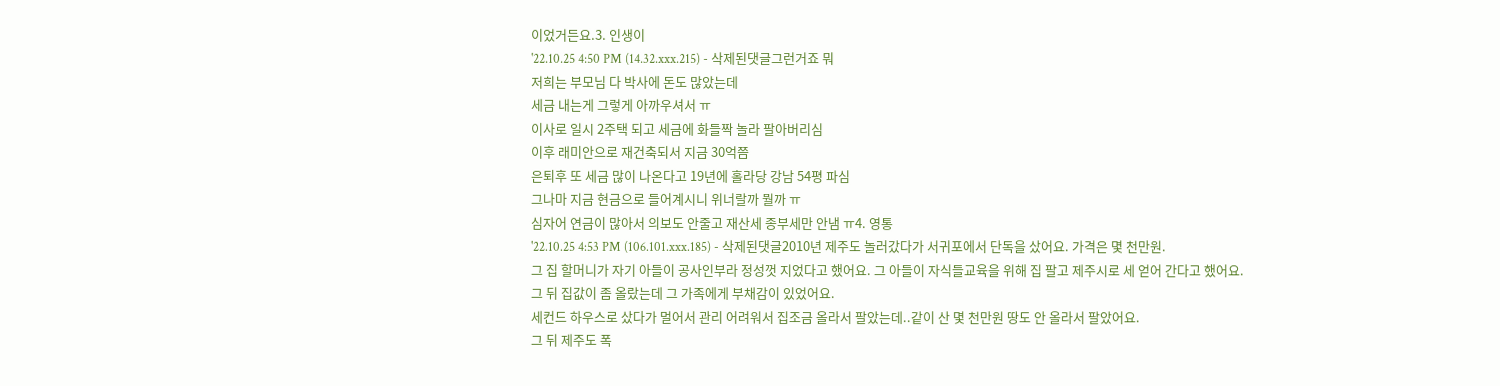이었거든요.3. 인생이
'22.10.25 4:50 PM (14.32.xxx.215) - 삭제된댓글그런거죠 뭐
저희는 부모님 다 박사에 돈도 많았는데
세금 내는게 그렇게 아까우셔서 ㅠ
이사로 일시 2주택 되고 세금에 화들짝 놀라 팔아버리심
이후 래미안으로 재건축되서 지금 30억쯤
은퇴후 또 세금 많이 나온다고 19년에 홀라당 강남 54평 파심
그나마 지금 현금으로 들어계시니 위너랄까 뭘까 ㅠ
심자어 연금이 많아서 의보도 안줄고 재산세 종부세만 안냄 ㅠ4. 영통
'22.10.25 4:53 PM (106.101.xxx.185) - 삭제된댓글2010년 제주도 놀러갔다가 서귀포에서 단독을 샀어요. 가격은 몇 천만원.
그 집 할머니가 자기 아들이 공사인부라 정성껏 지었다고 했어요. 그 아들이 자식들교육을 위해 집 팔고 제주시로 세 얻어 간다고 했어요.
그 뒤 집값이 좀 올랐는데 그 가족에게 부채감이 있었어요.
세컨드 하우스로 샀다가 멀어서 관리 어려워서 집조금 올라서 팔았는데..같이 산 몇 천만원 땅도 안 올라서 팔았어요.
그 뒤 제주도 폭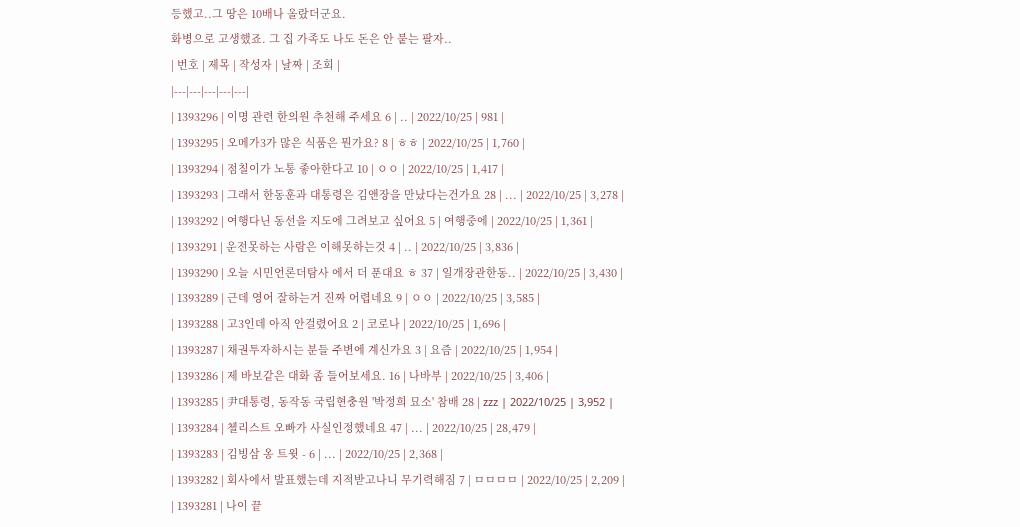등했고..그 땅은 10배나 올랐더군요.
화병으로 고생했죠. 그 집 가족도 나도 돈은 안 붙는 팔자..
| 번호 | 제목 | 작성자 | 날짜 | 조회 |
|---|---|---|---|---|
| 1393296 | 이명 관련 한의원 추천해 주세요 6 | .. | 2022/10/25 | 981 |
| 1393295 | 오메가3가 많은 식품은 뭔가요? 8 | ㅎㅎ | 2022/10/25 | 1,760 |
| 1393294 | 점칠이가 노통 좋아한다고 10 | ㅇㅇ | 2022/10/25 | 1,417 |
| 1393293 | 그래서 한동훈과 대통령은 김앤장을 만났다는건가요 28 | ... | 2022/10/25 | 3,278 |
| 1393292 | 여행다닌 동선을 지도에 그려보고 싶어요 5 | 여행중에 | 2022/10/25 | 1,361 |
| 1393291 | 운전못하는 사람은 이해못하는것 4 | .. | 2022/10/25 | 3,836 |
| 1393290 | 오늘 시민언론더탐사 에서 더 푼대요 ㅎ 37 | 일개장관한동.. | 2022/10/25 | 3,430 |
| 1393289 | 근데 영어 잘하는거 진짜 어렵네요 9 | ㅇㅇ | 2022/10/25 | 3,585 |
| 1393288 | 고3인데 아직 안걸렸어요 2 | 코로나 | 2022/10/25 | 1,696 |
| 1393287 | 채권투자하시는 분들 주변에 계신가요 3 | 요즘 | 2022/10/25 | 1,954 |
| 1393286 | 제 바보같은 대화 좀 들어보세요. 16 | 나바부 | 2022/10/25 | 3,406 |
| 1393285 | 尹대통령, 동작동 국립현충원 '박정희 묘소' 참배 28 | zzz | 2022/10/25 | 3,952 |
| 1393284 | 첼리스트 오빠가 사실인정했네요 47 | ... | 2022/10/25 | 28,479 |
| 1393283 | 김빙삼 옹 트윗 - 6 | ... | 2022/10/25 | 2,368 |
| 1393282 | 회사에서 발표했는데 지적받고나니 무기력해짐 7 | ㅁㅁㅁㅁ | 2022/10/25 | 2,209 |
| 1393281 | 나이 끝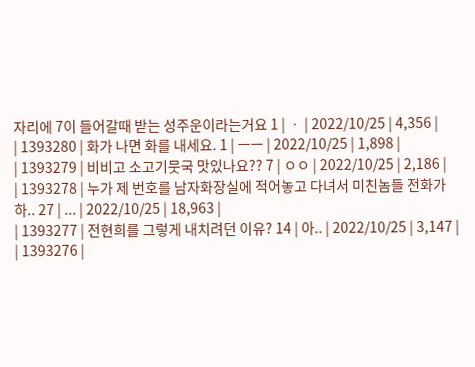자리에 7이 들어갈때 받는 성주운이라는거요 1 | ㆍ | 2022/10/25 | 4,356 |
| 1393280 | 화가 나면 화를 내세요. 1 | ㅡㅡ | 2022/10/25 | 1,898 |
| 1393279 | 비비고 소고기뭇국 맛있나요?? 7 | ㅇㅇ | 2022/10/25 | 2,186 |
| 1393278 | 누가 제 번호를 남자화장실에 적어놓고 다녀서 미친놈들 전화가 하.. 27 | ... | 2022/10/25 | 18,963 |
| 1393277 | 전현희를 그렇게 내치려던 이유? 14 | 아.. | 2022/10/25 | 3,147 |
| 1393276 |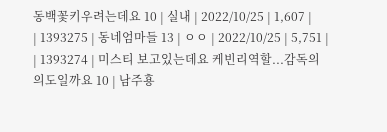동백꽃키우려는데요 10 | 실내 | 2022/10/25 | 1,607 |
| 1393275 | 동네엄마들 13 | ㅇㅇ | 2022/10/25 | 5,751 |
| 1393274 | 미스티 보고있는데요 케빈리역할...감독의 의도일까요 10 | 남주횽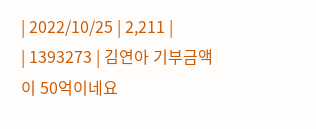| 2022/10/25 | 2,211 |
| 1393273 | 김연아 기부금액이 50억이네요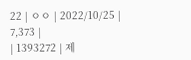22 | ㅇㅇ | 2022/10/25 | 7,373 |
| 1393272 | 제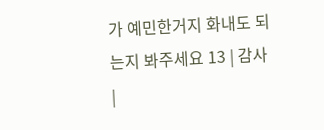가 예민한거지 화내도 되는지 봐주세요 13 | 감사 |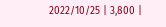2022/10/25 | 3,800 |